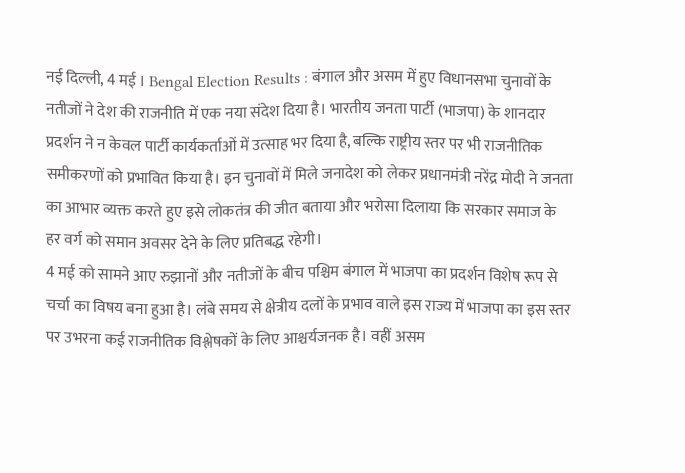नई दिल्ली, 4 मई । Bengal Election Results : बंगाल और असम में हुए विधानसभा चुनावों के नतीजों ने देश की राजनीति में एक नया संदेश दिया है। भारतीय जनता पार्टी (भाजपा) के शानदार प्रदर्शन ने न केवल पार्टी कार्यकर्ताओं में उत्साह भर दिया है, बल्कि राष्ट्रीय स्तर पर भी राजनीतिक समीकरणों को प्रभावित किया है। इन चुनावों में मिले जनादेश को लेकर प्रधानमंत्री नरेंद्र मोदी ने जनता का आभार व्यक्त करते हुए इसे लोकतंत्र की जीत बताया और भरोसा दिलाया कि सरकार समाज के हर वर्ग को समान अवसर देने के लिए प्रतिबद्ध रहेगी।
4 मई को सामने आए रुझानों और नतीजों के बीच पश्चिम बंगाल में भाजपा का प्रदर्शन विशेष रूप से चर्चा का विषय बना हुआ है। लंबे समय से क्षेत्रीय दलों के प्रभाव वाले इस राज्य में भाजपा का इस स्तर पर उभरना कई राजनीतिक विश्लेषकों के लिए आश्चर्यजनक है। वहीं असम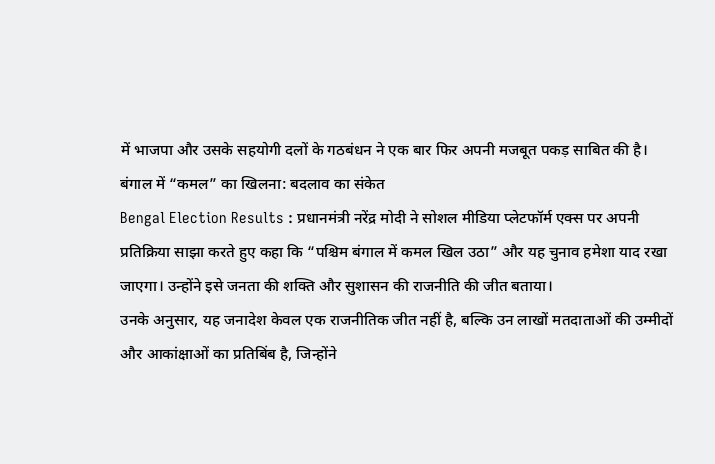में भाजपा और उसके सहयोगी दलों के गठबंधन ने एक बार फिर अपनी मजबूत पकड़ साबित की है।
बंगाल में “कमल” का खिलना: बदलाव का संकेत
Bengal Election Results : प्रधानमंत्री नरेंद्र मोदी ने सोशल मीडिया प्लेटफॉर्म एक्स पर अपनी प्रतिक्रिया साझा करते हुए कहा कि “पश्चिम बंगाल में कमल खिल उठा” और यह चुनाव हमेशा याद रखा जाएगा। उन्होंने इसे जनता की शक्ति और सुशासन की राजनीति की जीत बताया।
उनके अनुसार, यह जनादेश केवल एक राजनीतिक जीत नहीं है, बल्कि उन लाखों मतदाताओं की उम्मीदों और आकांक्षाओं का प्रतिबिंब है, जिन्होंने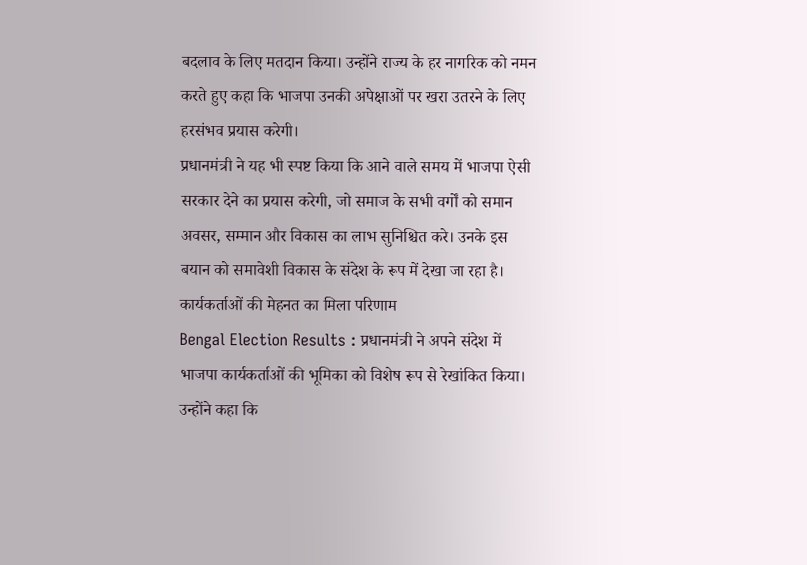बदलाव के लिए मतदान किया। उन्होंने राज्य के हर नागरिक को नमन करते हुए कहा कि भाजपा उनकी अपेक्षाओं पर खरा उतरने के लिए हरसंभव प्रयास करेगी।
प्रधानमंत्री ने यह भी स्पष्ट किया कि आने वाले समय में भाजपा ऐसी सरकार देने का प्रयास करेगी, जो समाज के सभी वर्गों को समान अवसर, सम्मान और विकास का लाभ सुनिश्चित करे। उनके इस बयान को समावेशी विकास के संदेश के रूप में देखा जा रहा है।
कार्यकर्ताओं की मेहनत का मिला परिणाम
Bengal Election Results : प्रधानमंत्री ने अपने संदेश में भाजपा कार्यकर्ताओं की भूमिका को विशेष रूप से रेखांकित किया। उन्होंने कहा कि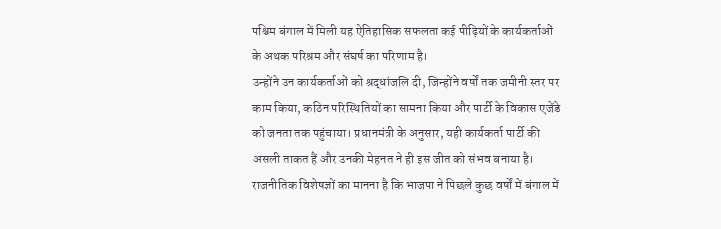पश्चिम बंगाल में मिली यह ऐतिहासिक सफलता कई पीढ़ियों के कार्यकर्ताओं के अथक परिश्रम और संघर्ष का परिणाम है।
उन्होंने उन कार्यकर्ताओं को श्रद्धांजलि दी, जिन्होंने वर्षों तक जमीनी स्तर पर काम किया, कठिन परिस्थितियों का सामना किया और पार्टी के विकास एजेंडे को जनता तक पहुंचाया। प्रधानमंत्री के अनुसार, यही कार्यकर्ता पार्टी की असली ताकत हैं और उनकी मेहनत ने ही इस जीत को संभव बनाया है।
राजनीतिक विशेषज्ञों का मानना है कि भाजपा ने पिछले कुछ वर्षों में बंगाल में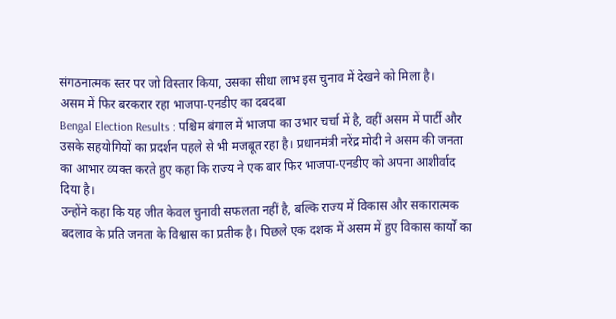संगठनात्मक स्तर पर जो विस्तार किया, उसका सीधा लाभ इस चुनाव में देखने को मिला है।
असम में फिर बरकरार रहा भाजपा-एनडीए का दबदबा
Bengal Election Results : पश्चिम बंगाल में भाजपा का उभार चर्चा में है, वहीं असम में पार्टी और उसके सहयोगियों का प्रदर्शन पहले से भी मजबूत रहा है। प्रधानमंत्री नरेंद्र मोदी ने असम की जनता का आभार व्यक्त करते हुए कहा कि राज्य ने एक बार फिर भाजपा-एनडीए को अपना आशीर्वाद दिया है।
उन्होंने कहा कि यह जीत केवल चुनावी सफलता नहीं है, बल्कि राज्य में विकास और सकारात्मक बदलाव के प्रति जनता के विश्वास का प्रतीक है। पिछले एक दशक में असम में हुए विकास कार्यों का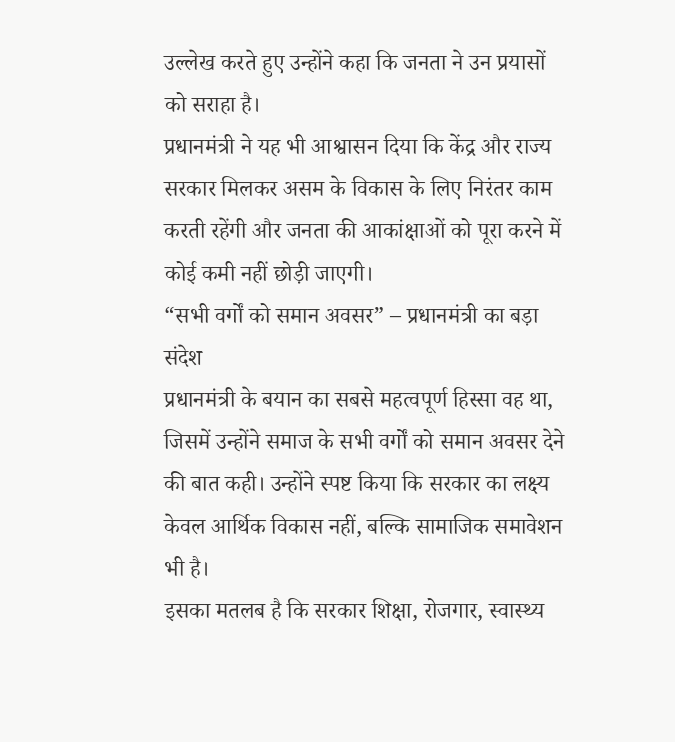उल्लेख करते हुए उन्होंने कहा कि जनता ने उन प्रयासों को सराहा है।
प्रधानमंत्री ने यह भी आश्वासन दिया कि केंद्र और राज्य सरकार मिलकर असम के विकास के लिए निरंतर काम करती रहेंगी और जनता की आकांक्षाओं को पूरा करने में कोई कमी नहीं छोड़ी जाएगी।
“सभी वर्गों को समान अवसर” – प्रधानमंत्री का बड़ा संदेश
प्रधानमंत्री के बयान का सबसे महत्वपूर्ण हिस्सा वह था, जिसमें उन्होंने समाज के सभी वर्गों को समान अवसर देने की बात कही। उन्होंने स्पष्ट किया कि सरकार का लक्ष्य केवल आर्थिक विकास नहीं, बल्कि सामाजिक समावेशन भी है।
इसका मतलब है कि सरकार शिक्षा, रोजगार, स्वास्थ्य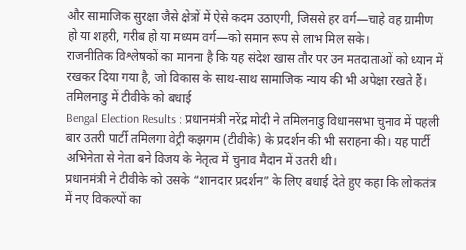और सामाजिक सुरक्षा जैसे क्षेत्रों में ऐसे कदम उठाएगी, जिससे हर वर्ग—चाहे वह ग्रामीण हो या शहरी, गरीब हो या मध्यम वर्ग—को समान रूप से लाभ मिल सके।
राजनीतिक विश्लेषकों का मानना है कि यह संदेश खास तौर पर उन मतदाताओं को ध्यान में रखकर दिया गया है, जो विकास के साथ-साथ सामाजिक न्याय की भी अपेक्षा रखते हैं।
तमिलनाडु में टीवीके को बधाई
Bengal Election Results : प्रधानमंत्री नरेंद्र मोदी ने तमिलनाडु विधानसभा चुनाव में पहली बार उतरी पार्टी तमिलगा वेट्री कझगम (टीवीके) के प्रदर्शन की भी सराहना की। यह पार्टी अभिनेता से नेता बने विजय के नेतृत्व में चुनाव मैदान में उतरी थी।
प्रधानमंत्री ने टीवीके को उसके “शानदार प्रदर्शन” के लिए बधाई देते हुए कहा कि लोकतंत्र में नए विकल्पों का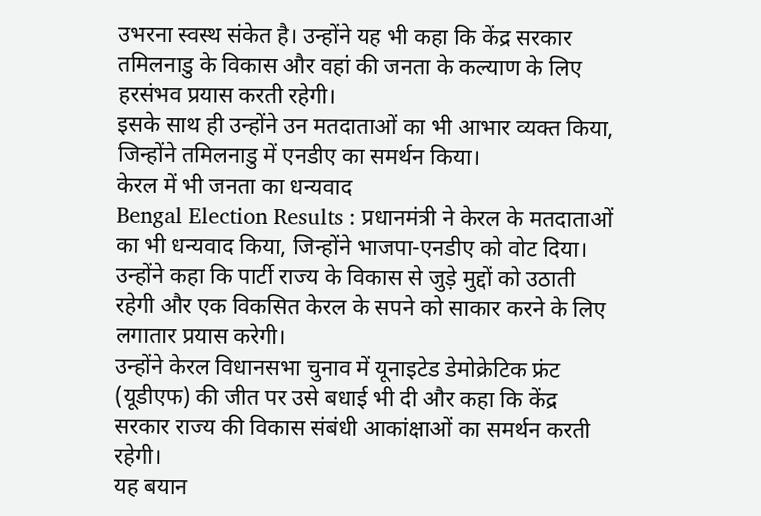उभरना स्वस्थ संकेत है। उन्होंने यह भी कहा कि केंद्र सरकार तमिलनाडु के विकास और वहां की जनता के कल्याण के लिए हरसंभव प्रयास करती रहेगी।
इसके साथ ही उन्होंने उन मतदाताओं का भी आभार व्यक्त किया, जिन्होंने तमिलनाडु में एनडीए का समर्थन किया।
केरल में भी जनता का धन्यवाद
Bengal Election Results : प्रधानमंत्री ने केरल के मतदाताओं का भी धन्यवाद किया, जिन्होंने भाजपा-एनडीए को वोट दिया। उन्होंने कहा कि पार्टी राज्य के विकास से जुड़े मुद्दों को उठाती रहेगी और एक विकसित केरल के सपने को साकार करने के लिए लगातार प्रयास करेगी।
उन्होंने केरल विधानसभा चुनाव में यूनाइटेड डेमोक्रेटिक फ्रंट (यूडीएफ) की जीत पर उसे बधाई भी दी और कहा कि केंद्र सरकार राज्य की विकास संबंधी आकांक्षाओं का समर्थन करती रहेगी।
यह बयान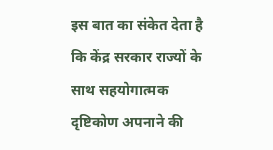इस बात का संकेत देता है कि केंद्र सरकार राज्यों के साथ सहयोगात्मक दृष्टिकोण अपनाने की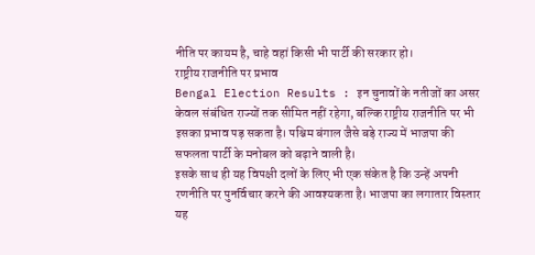नीति पर कायम है, चाहे वहां किसी भी पार्टी की सरकार हो।
राष्ट्रीय राजनीति पर प्रभाव
Bengal Election Results : इन चुनावों के नतीजों का असर केवल संबंधित राज्यों तक सीमित नहीं रहेगा, बल्कि राष्ट्रीय राजनीति पर भी इसका प्रभाव पड़ सकता है। पश्चिम बंगाल जैसे बड़े राज्य में भाजपा की सफलता पार्टी के मनोबल को बढ़ाने वाली है।
इसके साथ ही यह विपक्षी दलों के लिए भी एक संकेत है कि उन्हें अपनी रणनीति पर पुनर्विचार करने की आवश्यकता है। भाजपा का लगातार विस्तार यह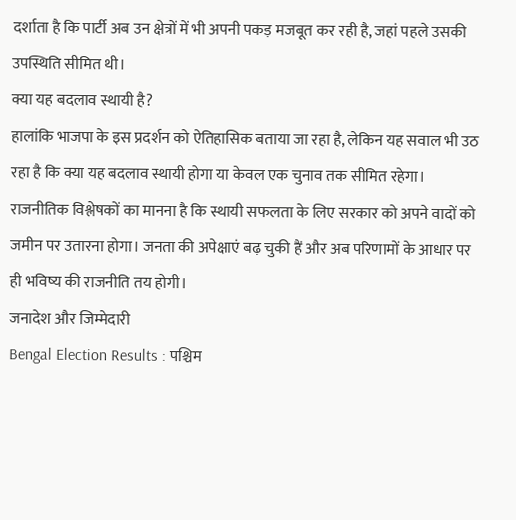दर्शाता है कि पार्टी अब उन क्षेत्रों में भी अपनी पकड़ मजबूत कर रही है, जहां पहले उसकी उपस्थिति सीमित थी।
क्या यह बदलाव स्थायी है?
हालांकि भाजपा के इस प्रदर्शन को ऐतिहासिक बताया जा रहा है, लेकिन यह सवाल भी उठ रहा है कि क्या यह बदलाव स्थायी होगा या केवल एक चुनाव तक सीमित रहेगा।
राजनीतिक विश्लेषकों का मानना है कि स्थायी सफलता के लिए सरकार को अपने वादों को जमीन पर उतारना होगा। जनता की अपेक्षाएं बढ़ चुकी हैं और अब परिणामों के आधार पर ही भविष्य की राजनीति तय होगी।
जनादेश और जिम्मेदारी
Bengal Election Results : पश्चिम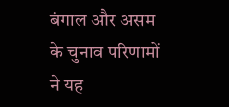बंगाल और असम के चुनाव परिणामों ने यह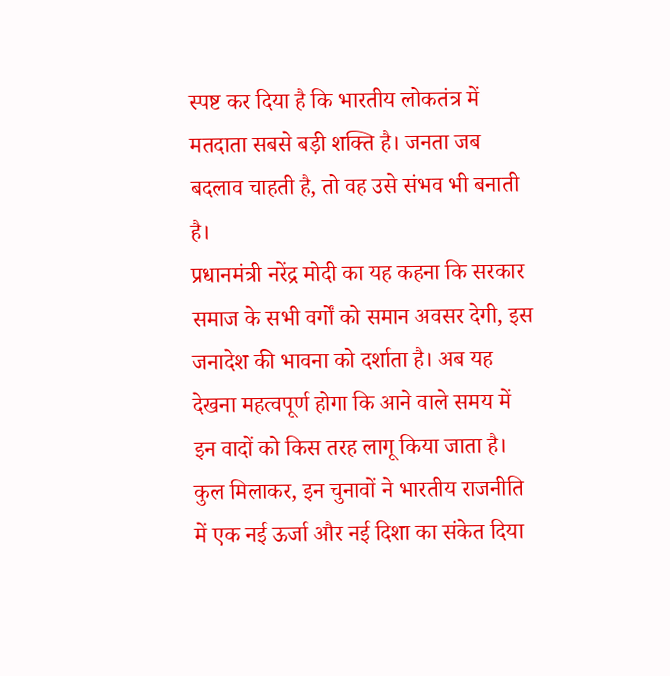स्पष्ट कर दिया है कि भारतीय लोकतंत्र में मतदाता सबसे बड़ी शक्ति है। जनता जब बदलाव चाहती है, तो वह उसे संभव भी बनाती है।
प्रधानमंत्री नरेंद्र मोदी का यह कहना कि सरकार समाज के सभी वर्गों को समान अवसर देगी, इस जनादेश की भावना को दर्शाता है। अब यह देखना महत्वपूर्ण होगा कि आने वाले समय में इन वादों को किस तरह लागू किया जाता है।
कुल मिलाकर, इन चुनावों ने भारतीय राजनीति में एक नई ऊर्जा और नई दिशा का संकेत दिया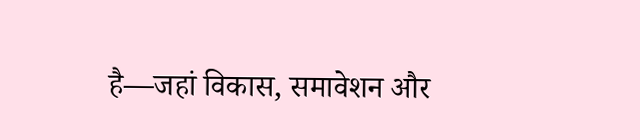है—जहां विकास, समावेशन और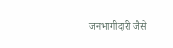जनभागीदारी जैसे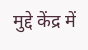मुद्दे केंद्र में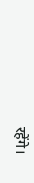रहेंगे।